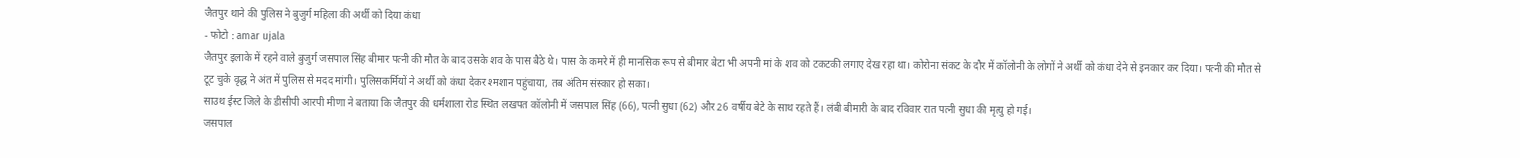जैतपुर थाने की पुलिस ने बुजुर्ग महिला की अर्थी को दिया कंधा
- फोटो : amar ujala
जैतपुर इलाके में रहने वाले बुजुर्ग जसपाल सिंह बीमार पत्नी की मौत के बाद उसके शव के पास बैठे थे। पास के कमरे में ही मानसिक रूप से बीमार बेटा भी अपनी मां के शव को टकटकी लगाए देख रहा था। कोरोना संकट के दौर में कॉलोनी के लोगों ने अर्थी को कंधा देने से इनकार कर दिया। पत्नी की मौत से टूट चुके वृद्ध ने अंत में पुलिस से मदद मांगी। पुलिसकर्मियों ने अर्थी को कंधा देकर श्मशान पहुंचाया, तब अंतिम संस्कार हो सका।
साउथ ईस्ट जिले के डीसीपी आरपी मीणा ने बताया कि जैतपुर की धर्मशाला रोड स्थित लखपत कॉलोनी में जसपाल सिंह (66), पत्नी सुधा (62) और 26 वर्षीय बेटे के साथ रहते हैं। लंबी बीमारी के बाद रविवार रात पत्नी सुधा की मृत्यु हो गई।
जसपाल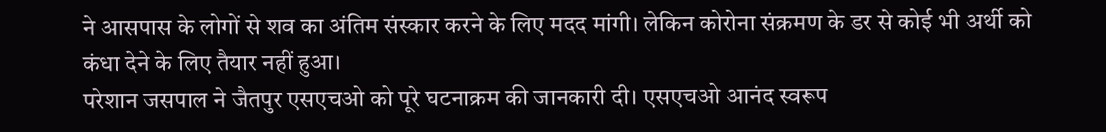ने आसपास के लोगों से शव का अंतिम संस्कार करने के लिए मदद मांगी। लेकिन कोरोना संक्रमण के डर से कोई भी अर्थी को कंधा देने के लिए तैयार नहीं हुआ।
परेशान जसपाल ने जैतपुर एसएचओ को पूरे घटनाक्रम की जानकारी दी। एसएचओ आनंद स्वरूप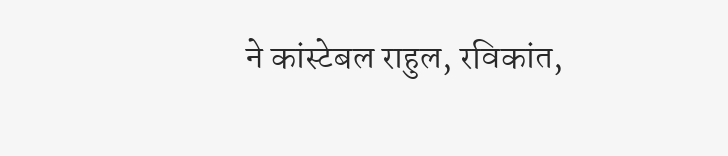ने कांस्टेबल राहुल, रविकांत,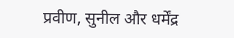प्रवीण, सुनील और धर्मेंद्र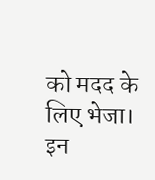को मदद के लिए भेजा। इन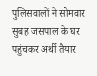पुलिसवालों ने सोमवार सुबह जसपाल के घर पहुंचकर अर्थी तैयार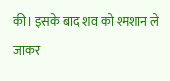की। इसके बाद शव को श्मशान ले जाकर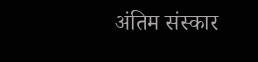अंतिम संस्कार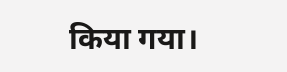किया गया।